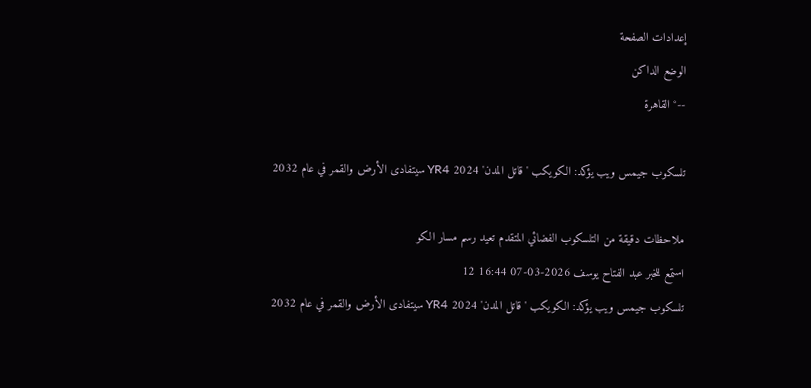إعدادات الصفحة
الوضع الداكن
--° القاهرة

تلسكوب جيمس ويب يؤكد: الكويكب 'قاتل المدن' 2024 YR4 سيتفادى الأرض والقمر في عام 2032

ملاحظات دقيقة من التلسكوب الفضائي المتقدم تعيد رسم مسار الكو
استمع للخبر عبد الفتاح يوسف 2026-03-07 16:44 12
تلسكوب جيمس ويب يؤكد: الكويكب 'قاتل المدن' 2024 YR4 سيتفادى الأرض والقمر في عام 2032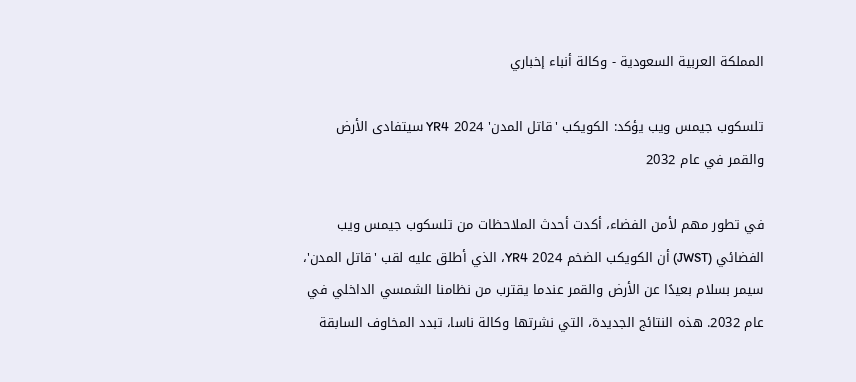المملكة العربية السعودية - وكالة أنباء إخباري

تلسكوب جيمس ويب يؤكد: الكويكب 'قاتل المدن' 2024 YR4 سيتفادى الأرض والقمر في عام 2032

في تطور مهم لأمن الفضاء، أكدت أحدث الملاحظات من تلسكوب جيمس ويب الفضائي (JWST) أن الكويكب الضخم 2024 YR4، الذي أطلق عليه لقب 'قاتل المدن'، سيمر بسلام بعيدًا عن الأرض والقمر عندما يقترب من نظامنا الشمسي الداخلي في عام 2032. هذه النتائج الجديدة، التي نشرتها وكالة ناسا، تبدد المخاوف السابقة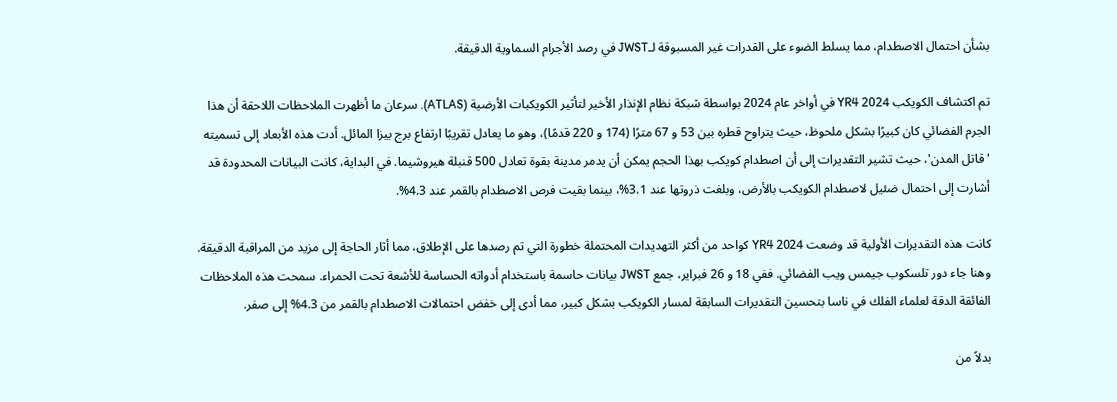بشأن احتمال الاصطدام، مما يسلط الضوء على القدرات غير المسبوقة لـJWST في رصد الأجرام السماوية الدقيقة.

تم اكتشاف الكويكب 2024 YR4 في أواخر عام 2024 بواسطة شبكة نظام الإنذار الأخير لتأثير الكويكبات الأرضية (ATLAS). سرعان ما أظهرت الملاحظات اللاحقة أن هذا الجرم الفضائي كان كبيرًا بشكل ملحوظ، حيث يتراوح قطره بين 53 و 67 مترًا (174 و 220 قدمًا)، وهو ما يعادل تقريبًا ارتفاع برج بيزا المائل. أدت هذه الأبعاد إلى تسميته 'قاتل المدن'، حيث تشير التقديرات إلى أن اصطدام كويكب بهذا الحجم يمكن أن يدمر مدينة بقوة تعادل 500 قنبلة هيروشيما. في البداية، كانت البيانات المحدودة قد أشارت إلى احتمال ضئيل لاصطدام الكويكب بالأرض، وبلغت ذروتها عند 3.1%، بينما بقيت فرص الاصطدام بالقمر عند 4.3%.

كانت هذه التقديرات الأولية قد وضعت 2024 YR4 كواحد من أكثر التهديدات المحتملة خطورة التي تم رصدها على الإطلاق، مما أثار الحاجة إلى مزيد من المراقبة الدقيقة. وهنا جاء دور تلسكوب جيمس ويب الفضائي. ففي 18 و 26 فبراير، جمع JWST بيانات حاسمة باستخدام أدواته الحساسة للأشعة تحت الحمراء. سمحت هذه الملاحظات الفائقة الدقة لعلماء الفلك في ناسا بتحسين التقديرات السابقة لمسار الكويكب بشكل كبير، مما أدى إلى خفض احتمالات الاصطدام بالقمر من 4.3% إلى صفر.

بدلاً من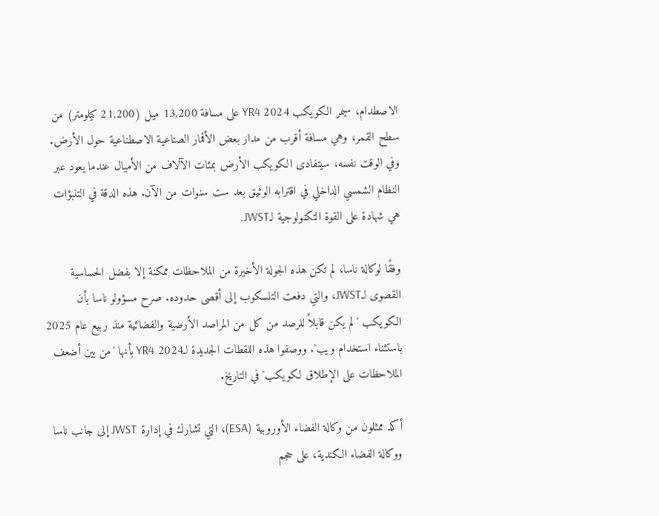الاصطدام، سيمر الكويكب 2024 YR4 على مسافة 13,200 ميل (21,200 كيلومتر) من سطح القمر، وهي مسافة أقرب من مدار بعض الأقمار الصناعية الاصطناعية حول الأرض. وفي الوقت نفسه، سيتفادى الكويكب الأرض بمئات الآلاف من الأميال عندما يعود عبر النظام الشمسي الداخلي في اقترابه الوثيق بعد ست سنوات من الآن. هذه الدقة في التنبؤات هي شهادة على القوة التكنولوجية لـJWST.

وفقًا لوكالة ناسا، لم تكن هذه الجولة الأخيرة من الملاحظات ممكنة إلا بفضل الحساسية القصوى لـJWST، والتي دفعت التلسكوب إلى أقصى حدوده. صرح مسؤولو ناسا بأن الكويكب 'لم يكن قابلاً للرصد من كل من المراصد الأرضية والفضائية منذ ربيع عام 2025 باستثناء استخدام ويب'. ووصفوا هذه اللقطات الجديدة لـ2024 YR4 بأنها 'من بين أضعف الملاحظات على الإطلاق لكويكب' في التاريخ.

أكد ممثلون من وكالة الفضاء الأوروبية (ESA)، التي تشارك في إدارة JWST إلى جانب ناسا ووكالة الفضاء الكندية، على حجم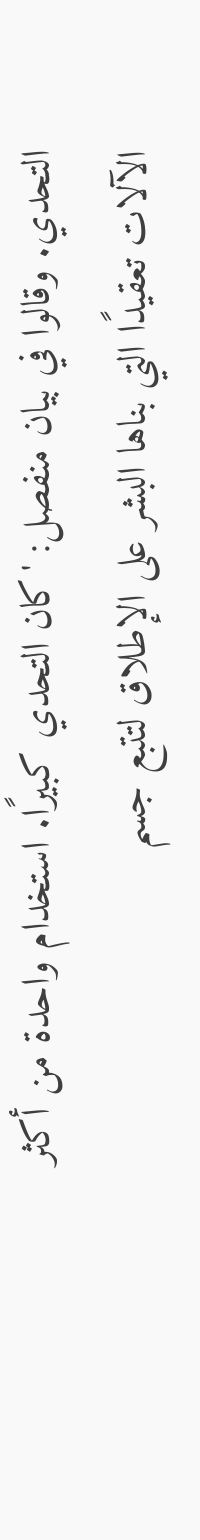التحدي. وقالوا في بيان منفصل: 'كان التحدي كبيرًا. استخدام واحدة من أكثر الآلات تعقيدًا التي بناها البشر على الإطلاق لتتبع جسم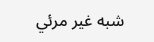شبه غير مرئي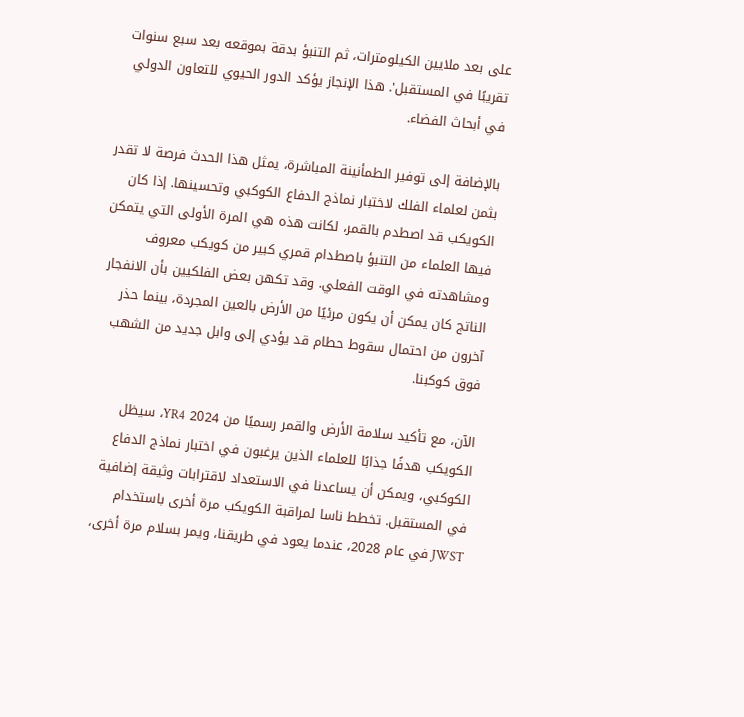على بعد ملايين الكيلومترات، ثم التنبؤ بدقة بموقعه بعد سبع سنوات تقريبًا في المستقبل'. هذا الإنجاز يؤكد الدور الحيوي للتعاون الدولي في أبحاث الفضاء.

بالإضافة إلى توفير الطمأنينة المباشرة، يمثل هذا الحدث فرصة لا تقدر بثمن لعلماء الفلك لاختبار نماذج الدفاع الكوكبي وتحسينها. إذا كان الكويكب قد اصطدم بالقمر، لكانت هذه هي المرة الأولى التي يتمكن فيها العلماء من التنبؤ باصطدام قمري كبير من كويكب معروف ومشاهدته في الوقت الفعلي. وقد تكهن بعض الفلكيين بأن الانفجار الناتج كان يمكن أن يكون مرئيًا من الأرض بالعين المجردة، بينما حذر آخرون من احتمال سقوط حطام قد يؤدي إلى وابل جديد من الشهب فوق كوكبنا.

الآن، مع تأكيد سلامة الأرض والقمر رسميًا من 2024 YR4، سيظل الكويكب هدفًا جذابًا للعلماء الذين يرغبون في اختبار نماذج الدفاع الكوكبي، ويمكن أن يساعدنا في الاستعداد لاقترابات وثيقة إضافية في المستقبل. تخطط ناسا لمراقبة الكويكب مرة أخرى باستخدام JWST في عام 2028، عندما يعود في طريقنا، ويمر بسلام مرة أخرى،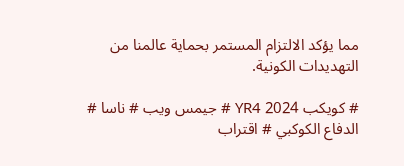مما يؤكد الالتزام المستمر بحماية عالمنا من التهديدات الكونية.

# كويكب 2024 YR4 # جيمس ويب # ناسا # الدفاع الكوكبي # اقتراب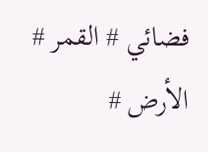فضائي # القمر # الأرض #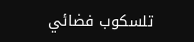تلسكوب فضائي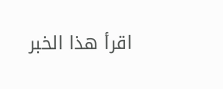اقرأ هذا الخبر